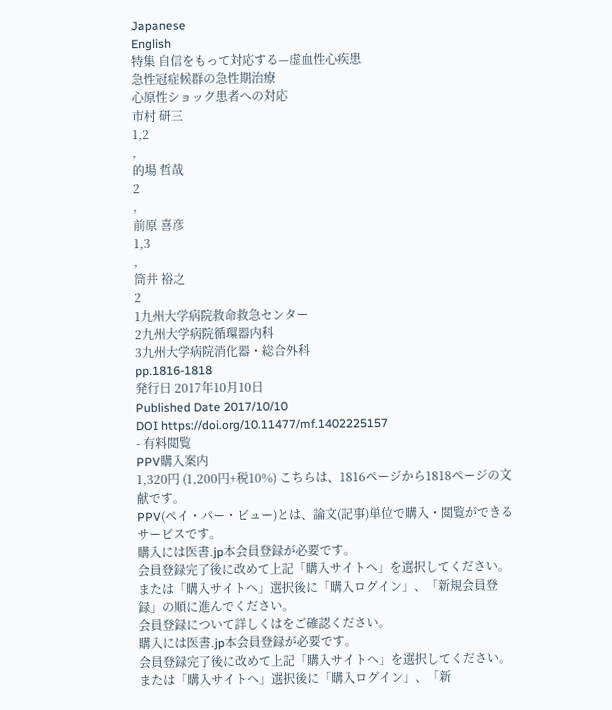Japanese
English
特集 自信をもって対応する—虚血性心疾患
急性冠症候群の急性期治療
心原性ショック患者への対応
市村 研三
1,2
,
的場 哲哉
2
,
前原 喜彦
1,3
,
筒井 裕之
2
1九州大学病院救命救急センター
2九州大学病院循環器内科
3九州大学病院消化器・総合外科
pp.1816-1818
発行日 2017年10月10日
Published Date 2017/10/10
DOI https://doi.org/10.11477/mf.1402225157
- 有料閲覧
PPV購入案内
1,320円 (1,200円+税10%) こちらは、1816ページから1818ページの文献です。
PPV(ペイ・パー・ビュー)とは、論文(記事)単位で購入・閲覧ができるサービスです。
購入には医書.jp本会員登録が必要です。
会員登録完了後に改めて上記「購入サイトへ」を選択してください。
または「購入サイトへ」選択後に「購入ログイン」、「新規会員登録」の順に進んでください。
会員登録について詳しくはをご確認ください。
購入には医書.jp本会員登録が必要です。
会員登録完了後に改めて上記「購入サイトへ」を選択してください。
または「購入サイトへ」選択後に「購入ログイン」、「新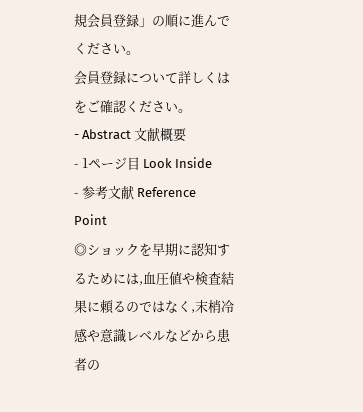規会員登録」の順に進んでください。
会員登録について詳しくはをご確認ください。
- Abstract 文献概要
- 1ページ目 Look Inside
- 参考文献 Reference
Point
◎ショックを早期に認知するためには,血圧値や検査結果に頼るのではなく,末梢冷感や意識レベルなどから患者の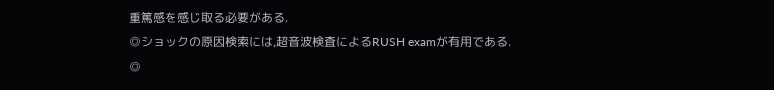重篤感を感じ取る必要がある.
◎ショックの原因検索には,超音波検査によるRUSH examが有用である.
◎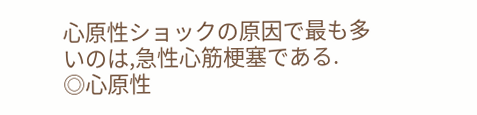心原性ショックの原因で最も多いのは,急性心筋梗塞である.
◎心原性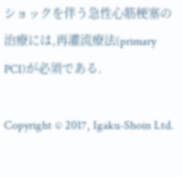ショックを伴う急性心筋梗塞の治療には,再灌流療法(primary PCI)が必須である.

Copyright © 2017, Igaku-Shoin Ltd.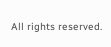All rights reserved.